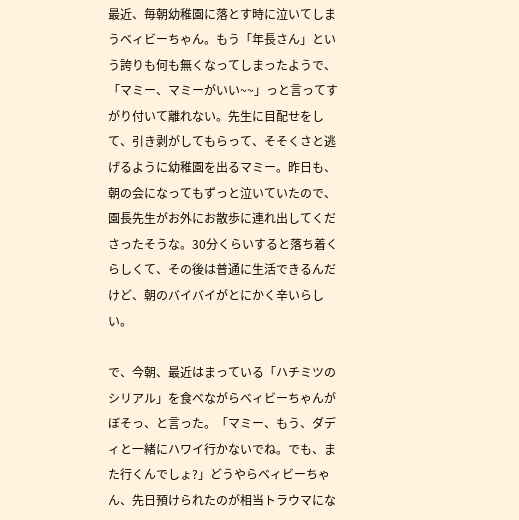最近、毎朝幼稚園に落とす時に泣いてしまうベィビーちゃん。もう「年長さん」という誇りも何も無くなってしまったようで、「マミー、マミーがいい~~」っと言ってすがり付いて離れない。先生に目配せをして、引き剥がしてもらって、そそくさと逃げるように幼稚園を出るマミー。昨日も、朝の会になってもずっと泣いていたので、園長先生がお外にお散歩に連れ出してくださったそうな。30分くらいすると落ち着くらしくて、その後は普通に生活できるんだけど、朝のバイバイがとにかく辛いらしい。

で、今朝、最近はまっている「ハチミツのシリアル」を食べながらベィビーちゃんがぼそっ、と言った。「マミー、もう、ダディと一緒にハワイ行かないでね。でも、また行くんでしょ?」どうやらベィビーちゃん、先日預けられたのが相当トラウマにな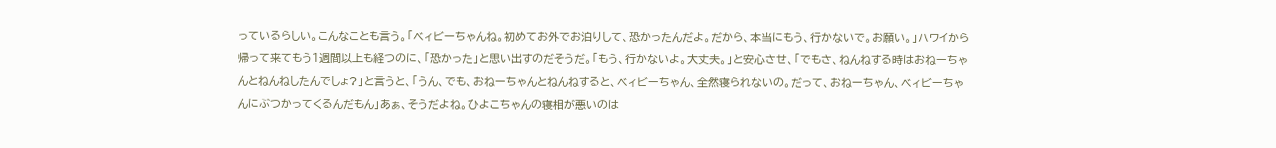っているらしい。こんなことも言う。「ベィビーちゃんね。初めてお外でお泊りして、恐かったんだよ。だから、本当にもう、行かないで。お願い。」ハワイから帰って来てもう1週間以上も経つのに、「恐かった」と思い出すのだそうだ。「もう、行かないよ。大丈夫。」と安心させ、「でもさ、ねんねする時はおねーちゃんとねんねしたんでしょ?」と言うと、「うん、でも、おねーちゃんとねんねすると、ベィビーちゃん、全然寝られないの。だって、おねーちゃん、ベィビーちゃんにぶつかってくるんだもん」あぁ、そうだよね。ひよこちゃんの寝相が悪いのは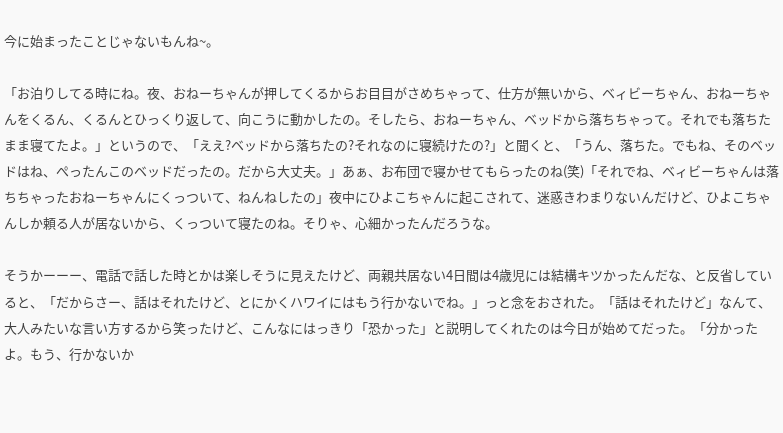今に始まったことじゃないもんね~。

「お泊りしてる時にね。夜、おねーちゃんが押してくるからお目目がさめちゃって、仕方が無いから、ベィビーちゃん、おねーちゃんをくるん、くるんとひっくり返して、向こうに動かしたの。そしたら、おねーちゃん、ベッドから落ちちゃって。それでも落ちたまま寝てたよ。」というので、「ええ?ベッドから落ちたの?それなのに寝続けたの?」と聞くと、「うん、落ちた。でもね、そのベッドはね、ぺったんこのベッドだったの。だから大丈夫。」あぁ、お布団で寝かせてもらったのね(笑)「それでね、ベィビーちゃんは落ちちゃったおねーちゃんにくっついて、ねんねしたの」夜中にひよこちゃんに起こされて、迷惑きわまりないんだけど、ひよこちゃんしか頼る人が居ないから、くっついて寝たのね。そりゃ、心細かったんだろうな。

そうかーーー、電話で話した時とかは楽しそうに見えたけど、両親共居ない4日間は4歳児には結構キツかったんだな、と反省していると、「だからさー、話はそれたけど、とにかくハワイにはもう行かないでね。」っと念をおされた。「話はそれたけど」なんて、大人みたいな言い方するから笑ったけど、こんなにはっきり「恐かった」と説明してくれたのは今日が始めてだった。「分かったよ。もう、行かないか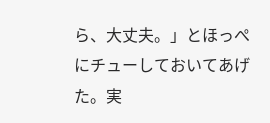ら、大丈夫。」とほっぺにチューしておいてあげた。実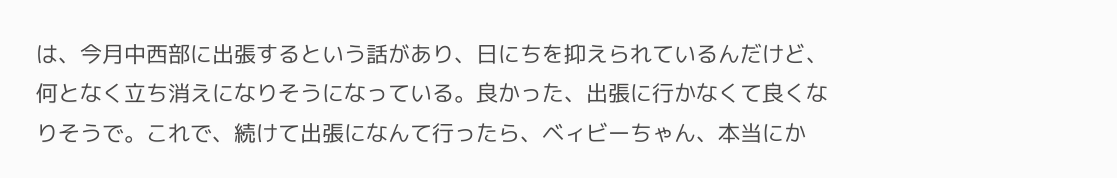は、今月中西部に出張するという話があり、日にちを抑えられているんだけど、何となく立ち消えになりそうになっている。良かった、出張に行かなくて良くなりそうで。これで、続けて出張になんて行ったら、ベィビーちゃん、本当にか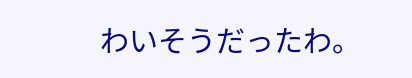わいそうだったわ。